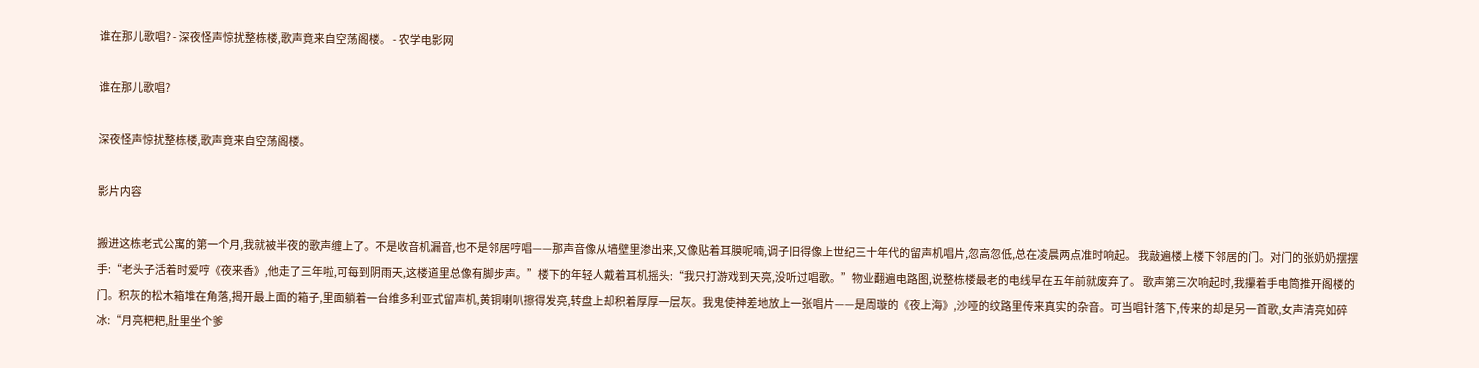谁在那儿歌唱? - 深夜怪声惊扰整栋楼,歌声竟来自空荡阁楼。 - 农学电影网

谁在那儿歌唱?

深夜怪声惊扰整栋楼,歌声竟来自空荡阁楼。

影片内容

搬进这栋老式公寓的第一个月,我就被半夜的歌声缠上了。不是收音机漏音,也不是邻居哼唱——那声音像从墙壁里渗出来,又像贴着耳膜呢喃,调子旧得像上世纪三十年代的留声机唱片,忽高忽低,总在凌晨两点准时响起。 我敲遍楼上楼下邻居的门。对门的张奶奶摆摆手:“老头子活着时爱哼《夜来香》,他走了三年啦,可每到阴雨天,这楼道里总像有脚步声。”楼下的年轻人戴着耳机摇头:“我只打游戏到天亮,没听过唱歌。”物业翻遍电路图,说整栋楼最老的电线早在五年前就废弃了。 歌声第三次响起时,我攥着手电筒推开阁楼的门。积灰的松木箱堆在角落,揭开最上面的箱子,里面躺着一台维多利亚式留声机,黄铜喇叭擦得发亮,转盘上却积着厚厚一层灰。我鬼使神差地放上一张唱片——是周璇的《夜上海》,沙哑的纹路里传来真实的杂音。可当唱针落下,传来的却是另一首歌,女声清亮如碎冰:“月亮粑粑,肚里坐个爹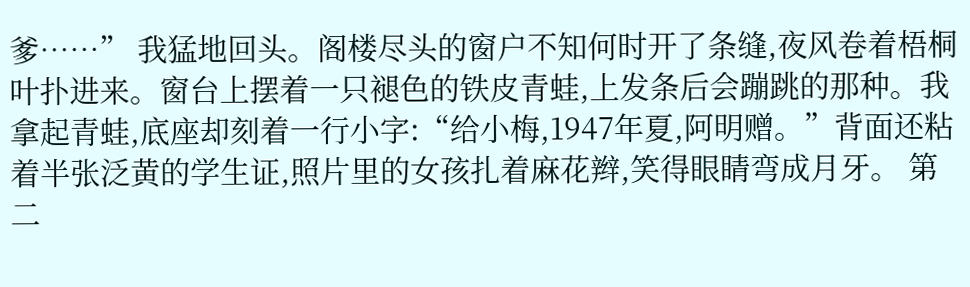爹……” 我猛地回头。阁楼尽头的窗户不知何时开了条缝,夜风卷着梧桐叶扑进来。窗台上摆着一只褪色的铁皮青蛙,上发条后会蹦跳的那种。我拿起青蛙,底座却刻着一行小字:“给小梅,1947年夏,阿明赠。”背面还粘着半张泛黄的学生证,照片里的女孩扎着麻花辫,笑得眼睛弯成月牙。 第二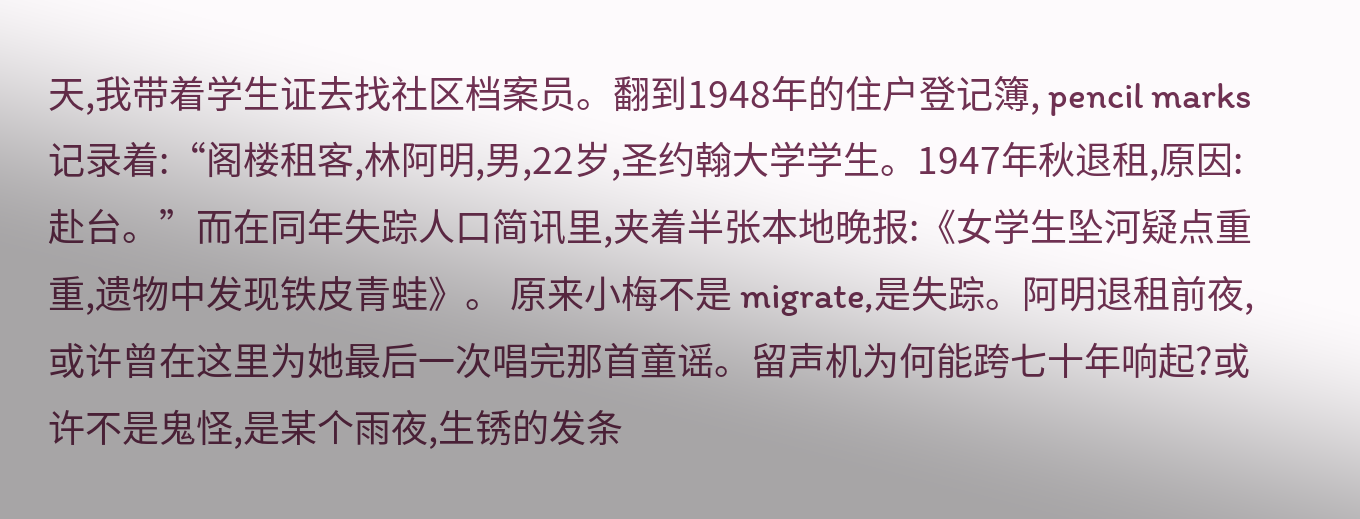天,我带着学生证去找社区档案员。翻到1948年的住户登记簿, pencil marks 记录着:“阁楼租客,林阿明,男,22岁,圣约翰大学学生。1947年秋退租,原因:赴台。”而在同年失踪人口简讯里,夹着半张本地晚报:《女学生坠河疑点重重,遗物中发现铁皮青蛙》。 原来小梅不是 migrate,是失踪。阿明退租前夜,或许曾在这里为她最后一次唱完那首童谣。留声机为何能跨七十年响起?或许不是鬼怪,是某个雨夜,生锈的发条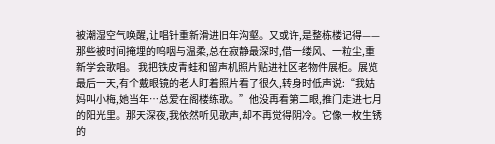被潮湿空气唤醒,让唱针重新滑进旧年沟壑。又或许,是整栋楼记得——那些被时间掩埋的呜咽与温柔,总在寂静最深时,借一缕风、一粒尘,重新学会歌唱。 我把铁皮青蛙和留声机照片贴进社区老物件展柜。展览最后一天,有个戴眼镜的老人盯着照片看了很久,转身时低声说:“我姑妈叫小梅,她当年…总爱在阁楼练歌。”他没再看第二眼,推门走进七月的阳光里。那天深夜,我依然听见歌声,却不再觉得阴冷。它像一枚生锈的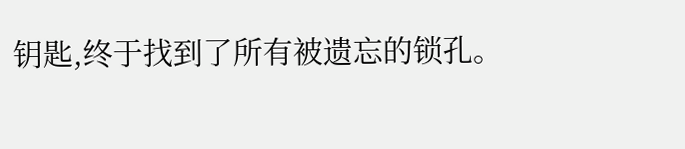钥匙,终于找到了所有被遗忘的锁孔。